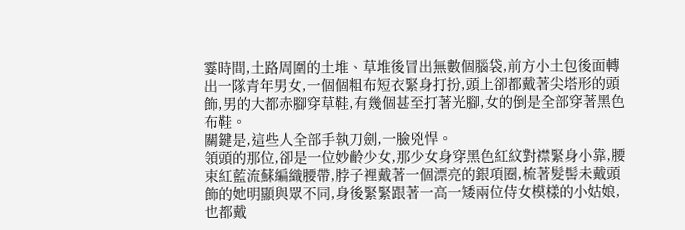霎時間,土路周圍的土堆、草堆後冒出無數個腦袋,前方小土包後面轉出一隊青年男女,一個個粗布短衣緊身打扮,頭上卻都戴著尖塔形的頭飾,男的大都赤腳穿草鞋,有幾個甚至打著光腳,女的倒是全部穿著黑色布鞋。
關鍵是,這些人全部手執刀劍,一臉兇悍。
領頭的那位,卻是一位妙齡少女,那少女身穿黑色紅紋對襟緊身小靠,腰束紅藍流蘇編織腰帶,脖子裡戴著一個漂亮的銀項圈,梳著髮髻未戴頭飾的她明顯與眾不同,身後緊緊跟著一高一矮兩位侍女模樣的小姑娘,也都戴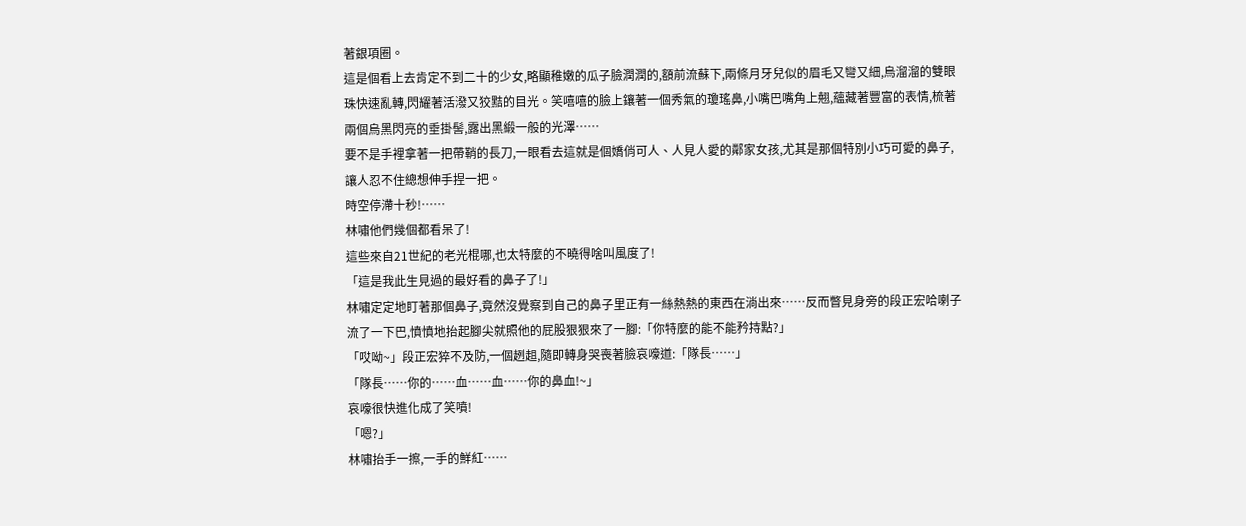著銀項圈。
這是個看上去肯定不到二十的少女,略顯稚嫩的瓜子臉潤潤的,額前流蘇下,兩條月牙兒似的眉毛又彎又細,烏溜溜的雙眼珠快速亂轉,閃耀著活潑又狡黠的目光。笑嘻嘻的臉上鑲著一個秀氣的瓊瑤鼻,小嘴巴嘴角上翹,蘊藏著豐富的表情,梳著兩個烏黑閃亮的垂掛髻,露出黑緞一般的光澤……
要不是手裡拿著一把帶鞘的長刀,一眼看去這就是個嬌俏可人、人見人愛的鄰家女孩,尤其是那個特別小巧可愛的鼻子,讓人忍不住總想伸手捏一把。
時空停滯十秒!……
林嘯他們幾個都看呆了!
這些來自21世紀的老光棍哪,也太特麼的不曉得啥叫風度了!
「這是我此生見過的最好看的鼻子了!」
林嘯定定地盯著那個鼻子,竟然沒覺察到自己的鼻子里正有一絲熱熱的東西在淌出來……反而瞥見身旁的段正宏哈喇子流了一下巴,憤憤地抬起腳尖就照他的屁股狠狠來了一腳:「你特麼的能不能矜持點?」
「哎呦~」段正宏猝不及防,一個趔趄,隨即轉身哭喪著臉哀嚎道:「隊長……」
「隊長……你的……血……血……你的鼻血!~」
哀嚎很快進化成了笑噴!
「嗯?」
林嘯抬手一擦,一手的鮮紅……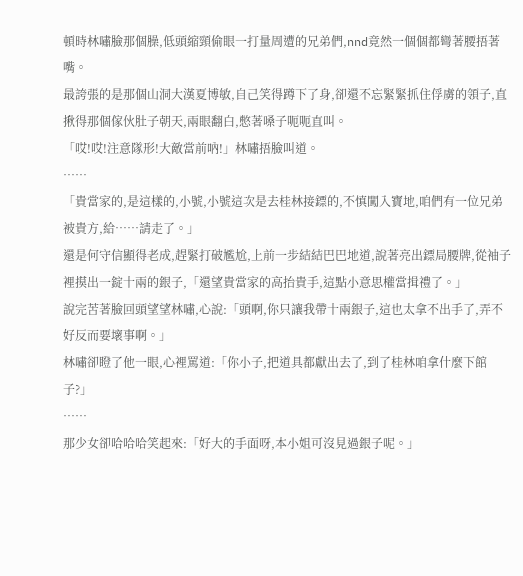頓時林嘯臉那個臊,低頭縮頸偷眼一打量周遭的兄弟們,nnd竟然一個個都彎著腰捂著嘴。
最誇張的是那個山洞大漢夏博敏,自己笑得蹲下了身,卻還不忘緊緊抓住俘虜的領子,直揪得那個傢伙肚子朝天,兩眼翻白,憋著嗓子呃呃直叫。
「哎!哎!注意隊形!大敵當前吶!」林嘯捂臉叫道。
……
「貴當家的,是這樣的,小號,小號這次是去桂林接鏢的,不慎闖入寶地,咱們有一位兄弟被貴方,給……請走了。」
還是何守信顯得老成,趕緊打破尷尬,上前一步結結巴巴地道,說著亮出鏢局腰牌,從袖子裡摸出一錠十兩的銀子,「還望貴當家的高抬貴手,這點小意思權當揖禮了。」
說完苦著臉回頭望望林嘯,心說:「頭啊,你只讓我帶十兩銀子,這也太拿不出手了,弄不好反而要壞事啊。」
林嘯卻瞪了他一眼,心裡罵道:「你小子,把道具都獻出去了,到了桂林咱拿什麼下館子?」
……
那少女卻哈哈哈笑起來:「好大的手面呀,本小姐可沒見過銀子呢。」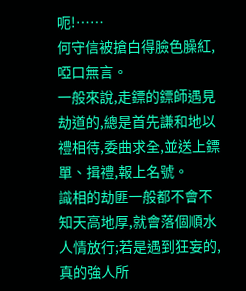呃!……
何守信被搶白得臉色臊紅,啞口無言。
一般來說,走鏢的鏢師遇見劫道的,總是首先謙和地以禮相待,委曲求全,並送上鏢單、揖禮,報上名號。
識相的劫匪一般都不會不知天高地厚,就會落個順水人情放行;若是遇到狂妄的,真的強人所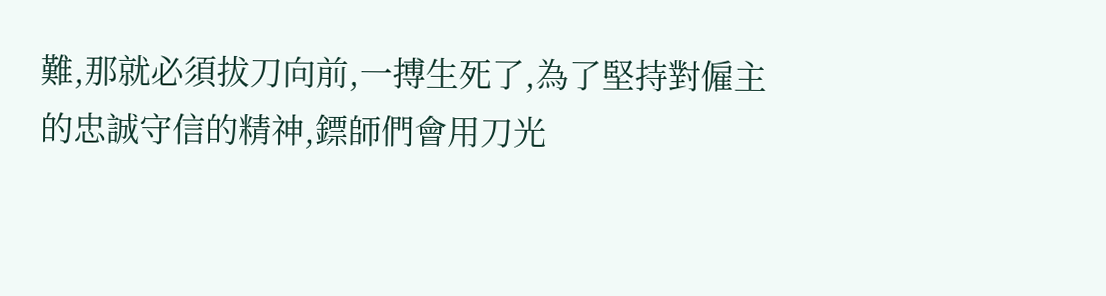難,那就必須拔刀向前,一搏生死了,為了堅持對僱主的忠誠守信的精神,鏢師們會用刀光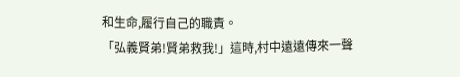和生命,履行自己的職責。
「弘義賢弟!賢弟救我!」這時,村中遠遠傳來一聲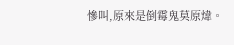慘叫,原來是倒霉鬼莫原煒。